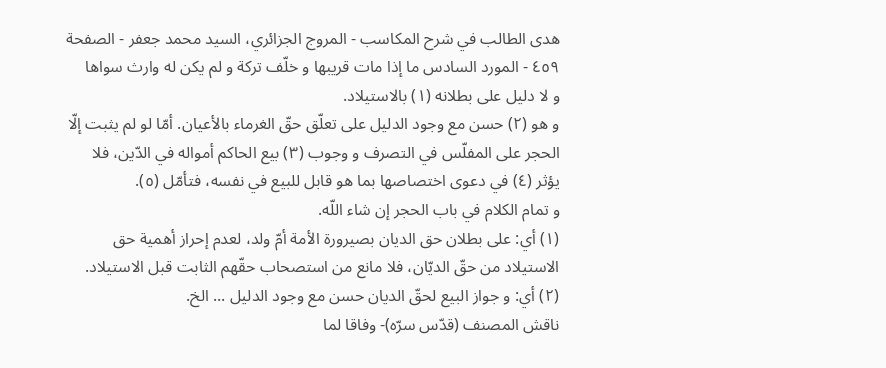هدى الطالب في شرح المكاسب - المروج الجزائري، السيد محمد جعفر - الصفحة ٤٥٩ - المورد السادس ما إذا مات قريبها و خلّف تركة و لم يكن له وارث سواها
و لا دليل على بطلانه (١) بالاستيلاد.
و هو (٢) حسن مع وجود الدليل على تعلّق حقّ الغرماء بالأعيان. أمّا لو لم يثبت إلّا الحجر على المفلّس في التصرف و وجوب (٣) بيع الحاكم أمواله في الدّين، فلا يؤثر (٤) في دعوى اختصاصها بما هو قابل للبيع في نفسه، فتأمّل (٥).
و تمام الكلام في باب الحجر إن شاء اللّه.
(١) أي: على بطلان حق الديان بصيرورة الأمة أمّ ولد، لعدم إحراز أهمية حق الاستيلاد من حقّ الديّان، فلا مانع من استصحاب حقّهم الثابت قبل الاستيلاد.
(٢) أي: و جواز البيع لحقّ الديان حسن مع وجود الدليل ... الخ.
ناقش المصنف (قدّس سرّه)- وفاقا لما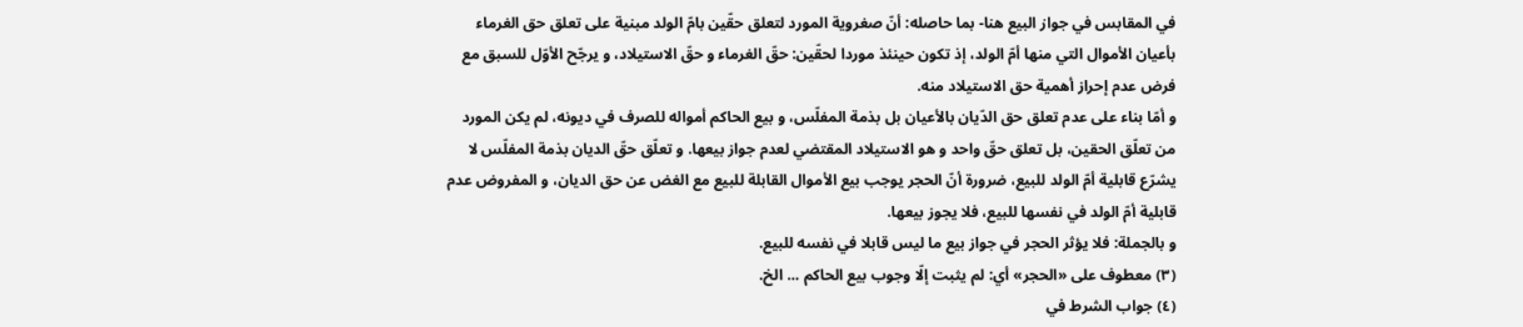في المقابس في جواز البيع هنا- بما حاصله: أنّ صغروية المورد لتعلق حقّين بامّ الولد مبنية على تعلق حق الغرماء بأعيان الأموال التي منها أمّ الولد، إذ تكون حينئذ موردا لحقّين: حقّ الغرماء و حقّ الاستيلاد، و يرجّح الأوّل للسبق مع فرض عدم إحراز أهمية حق الاستيلاد منه.
و أمّا بناء على عدم تعلق حق الدّيان بالأعيان بل بذمة المفلّس، و بيع الحاكم أمواله للصرف في ديونه، لم يكن المورد من تعلّق الحقين، بل تعلق حقّ واحد و هو الاستيلاد المقتضي لعدم جواز بيعها. و تعلّق حقّ الديان بذمة المفلّس لا يشرّع قابلية أمّ الولد للبيع، ضرورة أنّ الحجر يوجب بيع الأموال القابلة للبيع مع الغض عن حق الديان، و المفروض عدم قابلية أمّ الولد في نفسها للبيع، فلا يجوز بيعها.
و بالجملة: فلا يؤثر الحجر في جواز بيع ما ليس قابلا في نفسه للبيع.
(٣) معطوف على «الحجر» أي: لم يثبت إلّا وجوب بيع الحاكم ... الخ.
(٤) جواب الشرط في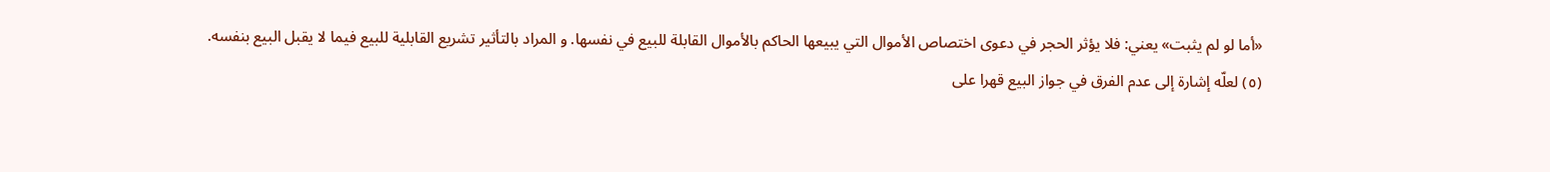«أما لو لم يثبت» يعني: فلا يؤثر الحجر في دعوى اختصاص الأموال التي يبيعها الحاكم بالأموال القابلة للبيع في نفسها. و المراد بالتأثير تشريع القابلية للبيع فيما لا يقبل البيع بنفسه.
(٥) لعلّه إشارة إلى عدم الفرق في جواز البيع قهرا على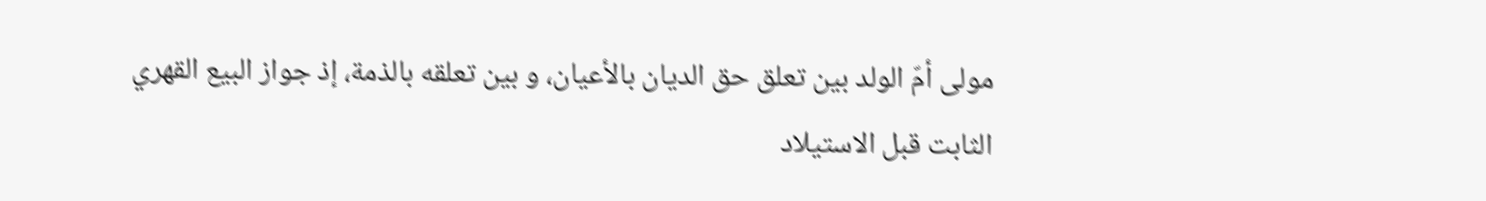مولى أمّ الولد بين تعلق حق الديان بالأعيان، و بين تعلقه بالذمة، إذ جواز البيع القهري الثابت قبل الاستيلاد